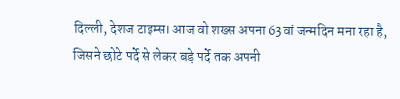दिल्ली, देशज टाइम्स। आज वो शख्स अपना 63वां जन्मदिन मना रहा है, जिसने छोटे पर्दे से लेकर बड़े पर्दे तक अपनी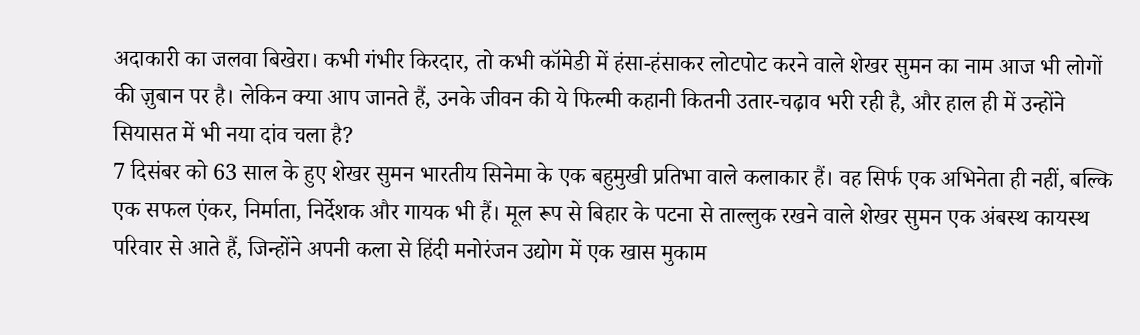अदाकारी का जलवा बिखेरा। कभी गंभीर किरदार, तो कभी कॉमेडी में हंसा-हंसाकर लोटपोट करने वाले शेखर सुमन का नाम आज भी लोगों की ज़ुबान पर है। लेकिन क्या आप जानते हैं, उनके जीवन की ये फिल्मी कहानी कितनी उतार-चढ़ाव भरी रही है, और हाल ही में उन्होंने सियासत में भी नया दांव चला है?
7 दिसंबर को 63 साल के हुए शेखर सुमन भारतीय सिनेमा के एक बहुमुखी प्रतिभा वाले कलाकार हैं। वह सिर्फ एक अभिनेता ही नहीं, बल्कि एक सफल एंकर, निर्माता, निर्देशक और गायक भी हैं। मूल रूप से बिहार के पटना से ताल्लुक रखने वाले शेखर सुमन एक अंबस्थ कायस्थ परिवार से आते हैं, जिन्होंने अपनी कला से हिंदी मनोरंजन उद्योग में एक खास मुकाम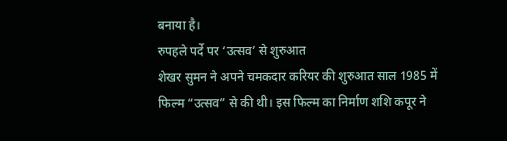बनाया है।
रुपहले पर्दे पर ‘उत्सव’ से शुरुआत
शेखर सुमन ने अपने चमकदार करियर की शुरुआत साल 1985 में फिल्म “उत्सव” से की थी। इस फिल्म का निर्माण शशि कपूर ने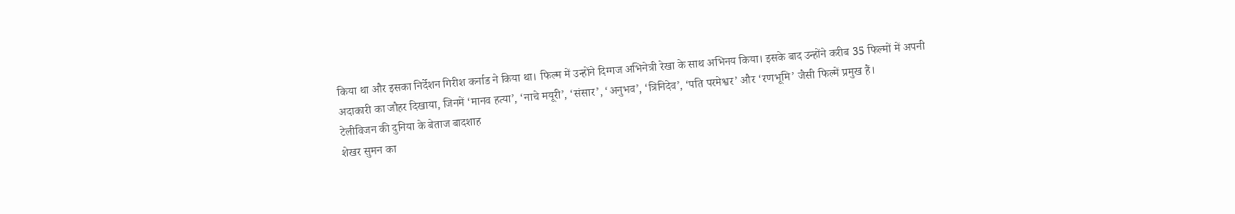किया था और इसका निर्देशन गिरीश कर्नाड ने किया था। फिल्म में उन्होंने दिग्गज अभिनेत्री रेखा के साथ अभिनय किया। इसके बाद उन्होंने करीब 35 फिल्मों में अपनी अदाकारी का जौहर दिखाया, जिनमें ‘मानव हत्या’, ‘नाचे मयूरी’, ‘संसार’, ‘अनुभव’, ‘त्रिनिदेव’, ‘पति परमेश्वर’ और ‘रणभूमि’ जैसी फिल्में प्रमुख हैं।
टेलीविजन की दुनिया के बेताज बादशाह
शेखर सुमन का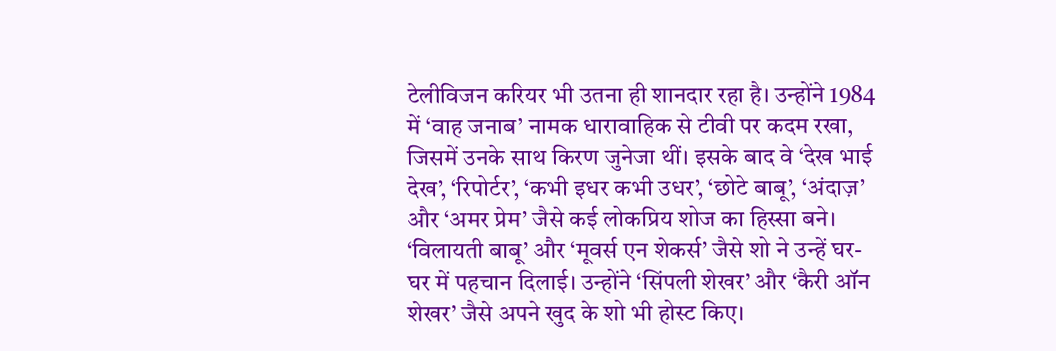टेलीविजन करियर भी उतना ही शानदार रहा है। उन्होंने 1984 में ‘वाह जनाब’ नामक धारावाहिक से टीवी पर कदम रखा, जिसमें उनके साथ किरण जुनेजा थीं। इसके बाद वे ‘देख भाई देख’, ‘रिपोर्टर’, ‘कभी इधर कभी उधर’, ‘छोटे बाबू’, ‘अंदाज़’ और ‘अमर प्रेम’ जैसे कई लोकप्रिय शोज का हिस्सा बने। ‘विलायती बाबू’ और ‘मूवर्स एन शेकर्स’ जैसे शो ने उन्हें घर-घर में पहचान दिलाई। उन्होंने ‘सिंपली शेखर’ और ‘कैरी ऑन शेखर’ जैसे अपने खुद के शो भी होस्ट किए।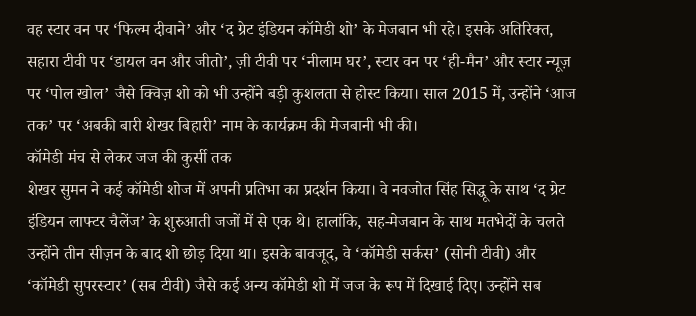वह स्टार वन पर ‘फिल्म दीवाने’ और ‘द ग्रेट इंडियन कॉमेडी शो’ के मेजबान भी रहे। इसके अतिरिक्त, सहारा टीवी पर ‘डायल वन और जीतो’, ज़ी टीवी पर ‘नीलाम घर’, स्टार वन पर ‘ही-मैन’ और स्टार न्यूज़ पर ‘पोल खोल’ जैसे क्विज़ शो को भी उन्होंने बड़ी कुशलता से होस्ट किया। साल 2015 में, उन्होंने ‘आज तक’ पर ‘अबकी बारी शेखर बिहारी’ नाम के कार्यक्रम की मेजबानी भी की।
कॉमेडी मंच से लेकर जज की कुर्सी तक
शेखर सुमन ने कई कॉमेडी शोज में अपनी प्रतिभा का प्रदर्शन किया। वे नवजोत सिंह सिद्धू के साथ ‘द ग्रेट इंडियन लाफ्टर चैलेंज’ के शुरुआती जजों में से एक थे। हालांकि, सह-मेजबान के साथ मतभेदों के चलते उन्होंने तीन सीज़न के बाद शो छोड़ दिया था। इसके बावजूद, वे ‘कॉमेडी सर्कस’ (सोनी टीवी) और ‘कॉमेडी सुपरस्टार’ (सब टीवी) जैसे कई अन्य कॉमेडी शो में जज के रूप में दिखाई दिए। उन्होंने सब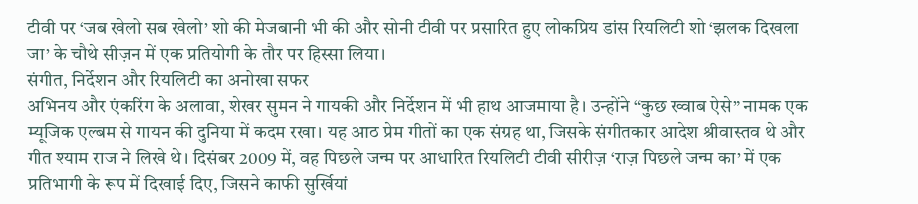टीवी पर ‘जब खेलो सब खेलो’ शो की मेजबानी भी की और सोनी टीवी पर प्रसारित हुए लोकप्रिय डांस रियलिटी शो ‘झलक दिखला जा’ के चौथे सीज़न में एक प्रतियोगी के तौर पर हिस्सा लिया।
संगीत, निर्देशन और रियलिटी का अनोखा सफर
अभिनय और एंकरिंग के अलावा, शेखर सुमन ने गायकी और निर्देशन में भी हाथ आजमाया है। उन्होंने “कुछ ख्वाब ऐसे” नामक एक म्यूजिक एल्बम से गायन की दुनिया में कदम रखा। यह आठ प्रेम गीतों का एक संग्रह था, जिसके संगीतकार आदेश श्रीवास्तव थे और गीत श्याम राज ने लिखे थे। दिसंबर 2009 में, वह पिछले जन्म पर आधारित रियलिटी टीवी सीरीज़ ‘राज़ पिछले जन्म का’ में एक प्रतिभागी के रूप में दिखाई दिए, जिसने काफी सुर्खियां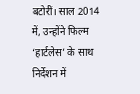बटोरीं। साल 2014 में, उन्होंने फिल्म ‘हार्टलेस’ के साथ निर्देशन में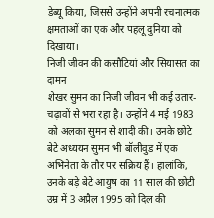डेब्यू किया, जिससे उन्होंने अपनी रचनात्मक क्षमताओं का एक और पहलू दुनिया को दिखाया।
निजी जीवन की कसौटियां और सियासत का दामन
शेखर सुमन का निजी जीवन भी कई उतार-चढ़ावों से भरा रहा है। उन्होंने 4 मई 1983 को अलका सुमन से शादी की। उनके छोटे बेटे अध्ययन सुमन भी बॉलीवुड में एक अभिनेता के तौर पर सक्रिय हैं। हालांकि, उनके बड़े बेटे आयुष का 11 साल की छोटी उम्र में 3 अप्रैल 1995 को दिल की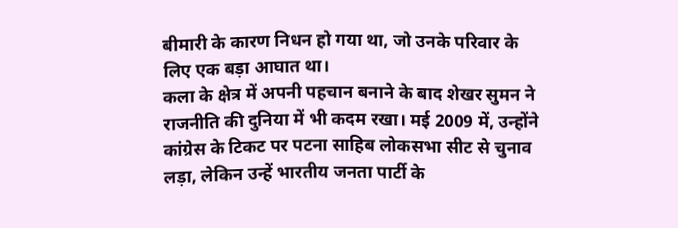बीमारी के कारण निधन हो गया था, जो उनके परिवार के लिए एक बड़ा आघात था।
कला के क्षेत्र में अपनी पहचान बनाने के बाद शेखर सुमन ने राजनीति की दुनिया में भी कदम रखा। मई 2009 में, उन्होंने कांग्रेस के टिकट पर पटना साहिब लोकसभा सीट से चुनाव लड़ा, लेकिन उन्हें भारतीय जनता पार्टी के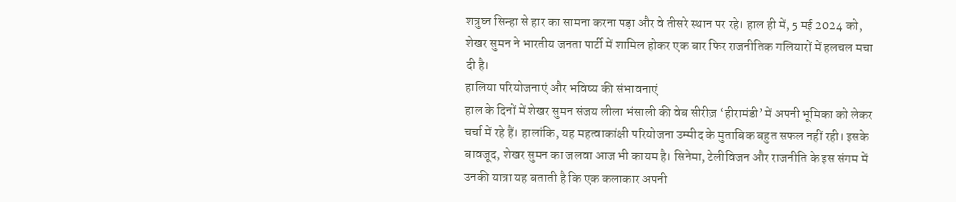शत्रुघ्न सिन्हा से हार का सामना करना पड़ा और वे तीसरे स्थान पर रहे। हाल ही में, 5 मई 2024 को, शेखर सुमन ने भारतीय जनता पार्टी में शामिल होकर एक बार फिर राजनीतिक गलियारों में हलचल मचा दी है।
हालिया परियोजनाएं और भविष्य की संभावनाएं
हाल के दिनों में शेखर सुमन संजय लीला भंसाली की वेब सीरीज़ ‘हीरामंडी’ में अपनी भूमिका को लेकर चर्चा में रहे हैं। हालांकि, यह महत्वाकांक्षी परियोजना उम्मीद के मुताबिक बहुत सफल नहीं रही। इसके बावजूद, शेखर सुमन का जलवा आज भी कायम है। सिनेमा, टेलीविजन और राजनीति के इस संगम में उनकी यात्रा यह बताती है कि एक कलाकार अपनी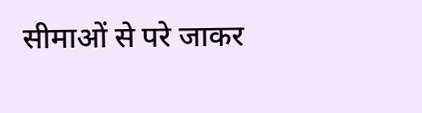सीमाओं से परे जाकर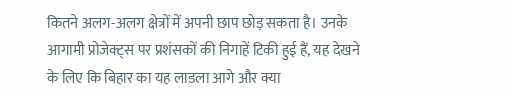कितने अलग-अलग क्षेत्रों में अपनी छाप छोड़ सकता है। उनके आगामी प्रोजेक्ट्स पर प्रशंसकों की निगाहें टिकी हुई हैं, यह देखने के लिए कि बिहार का यह लाडला आगे और क्या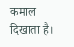कमाल दिखाता है।